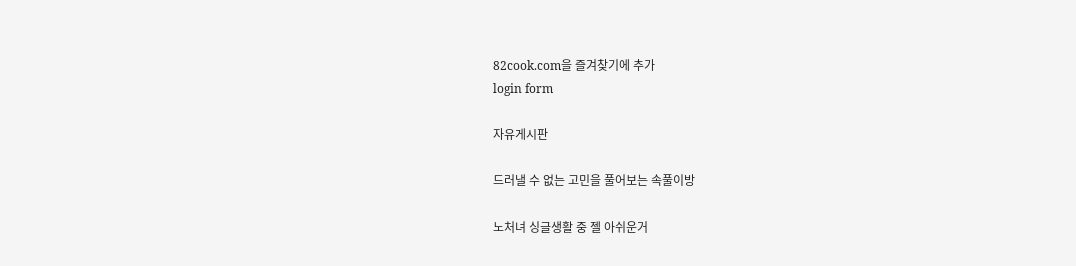82cook.com을 즐겨찾기에 추가
login form

자유게시판

드러낼 수 없는 고민을 풀어보는 속풀이방

노처녀 싱글생활 중 젤 아쉬운거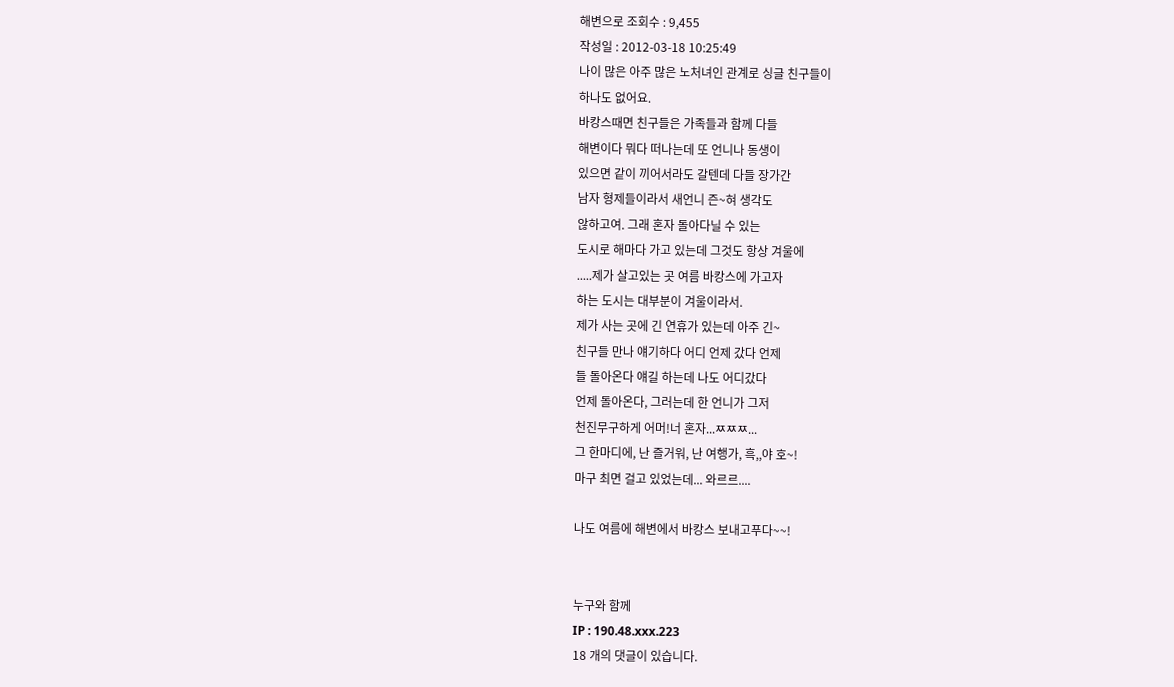해변으로 조회수 : 9,455
작성일 : 2012-03-18 10:25:49
나이 많은 아주 많은 노처녀인 관계로 싱글 친구들이
하나도 없어요.
바캉스때면 친구들은 가족들과 함께 다들
해변이다 뭐다 떠나는데 또 언니나 동생이
있으면 같이 끼어서라도 갈텐데 다들 장가간
남자 형제들이라서 새언니 즌~혀 생각도
않하고여. 그래 혼자 돌아다닐 수 있는
도시로 해마다 가고 있는데 그것도 항상 겨울에
.....제가 살고있는 곳 여름 바캉스에 가고자
하는 도시는 대부분이 겨울이라서.
제가 사는 곳에 긴 연휴가 있는데 아주 긴~
친구들 만나 얘기하다 어디 언제 갔다 언제
들 돌아온다 얘길 하는데 나도 어디갔다
언제 돌아온다, 그러는데 한 언니가 그저
천진무구하게 어머!너 혼자...ㅉㅉㅉ...
그 한마디에, 난 즐거워, 난 여행가, 흑,,야 호~!
마구 최면 걸고 있었는데... 와르르....

나도 여름에 해변에서 바캉스 보내고푸다~~!


누구와 함께
IP : 190.48.xxx.223
18 개의 댓글이 있습니다.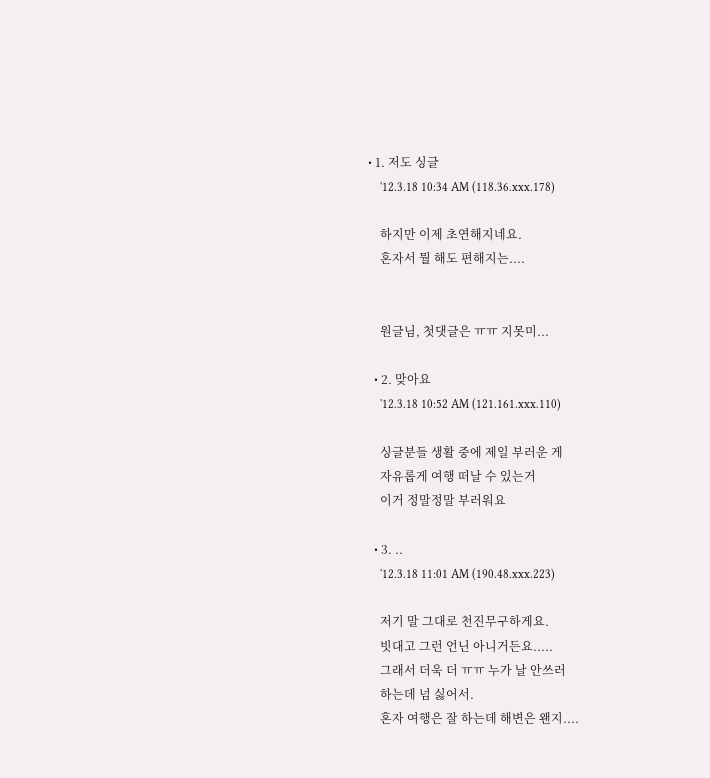• 1. 저도 싱글
    '12.3.18 10:34 AM (118.36.xxx.178)

    하지만 이제 초연해지네요.
    혼자서 뭘 해도 편해지는....


    원글님, 첫댓글은 ㅠㅠ 지못미...

  • 2. 맞아요
    '12.3.18 10:52 AM (121.161.xxx.110)

    싱글분들 생활 중에 제일 부러운 게
    자유롭게 여행 떠날 수 있는거
    이거 정말정말 부러워요

  • 3. ..
    '12.3.18 11:01 AM (190.48.xxx.223)

    저기 말 그대로 천진무구하게요.
    빗대고 그런 언닌 아니거든요.....
    그래서 더욱 더 ㅠㅠ 누가 날 안쓰러
    하는데 넘 싫어서.
    혼자 여행은 잘 하는데 해변은 왠지....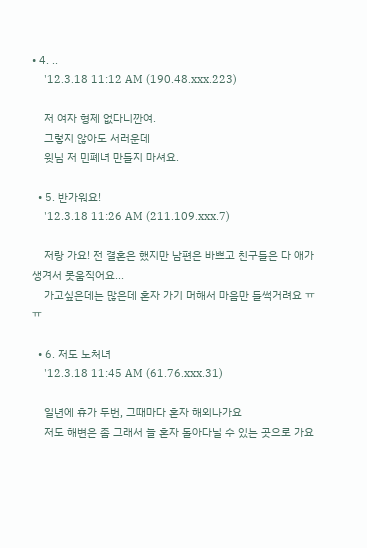• 4. ..
    '12.3.18 11:12 AM (190.48.xxx.223)

    저 여자 형제 없다니깐여.
    그렇지 않아도 서러운데
    윗님 저 민폐녀 만들지 마셔요.

  • 5. 반가워요!
    '12.3.18 11:26 AM (211.109.xxx.7)

    저랑 가요! 전 결혼은 했지만 남편은 바쁘고 친구들은 다 애가 생겨서 못움직어요...
    가고싶은데는 많은데 혼자 가기 머해서 마음만 들썩거려요 ㅠㅠ

  • 6. 저도 노처녀
    '12.3.18 11:45 AM (61.76.xxx.31)

    일년에 휴가 두번, 그때마다 혼자 해외나가요
    저도 해변은 좀 그래서 늘 혼자 돌아다닐 수 있는 곳으로 가요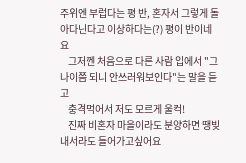주위엔 부럽다는 평 반, 혼자서 그렇게 돌아다닌다고 이상하다는(?) 평이 반이네요
    그저껜 처음으로 다른 사람 입에서 "그 나이쯤 되니 안쓰러워보인다"는 말을 듣고
    충격먹어서 저도 모르게 울컥!
    진짜 비혼자 마을이라도 분양하면 땡빚내서라도 들어가고싶어요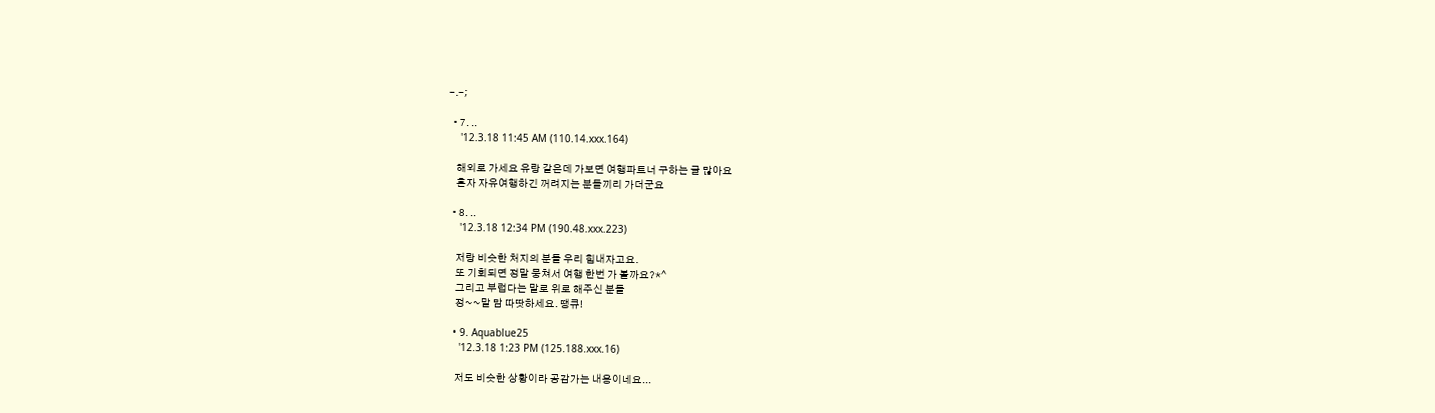-.-;

  • 7. ..
    '12.3.18 11:45 AM (110.14.xxx.164)

    해외로 가세요 유랑 같은데 가보면 여행파트너 구하는 글 많아요
    혼자 자유여행하긴 꺼려지는 분들끼리 가더군요

  • 8. ..
    '12.3.18 12:34 PM (190.48.xxx.223)

    저랑 비슷한 처지의 분들 우리 힘내자고요.
    또 기회되면 정말 뭉쳐서 여행 한번 가 볼까요?*^
    그리고 부럽다는 말로 위로 해주신 분들
    정~~말 맘 따땃하세요. 땡큐!

  • 9. Aquablue25
    '12.3.18 1:23 PM (125.188.xxx.16)

    저도 비슷한 상황이라 공감가는 내용이네요...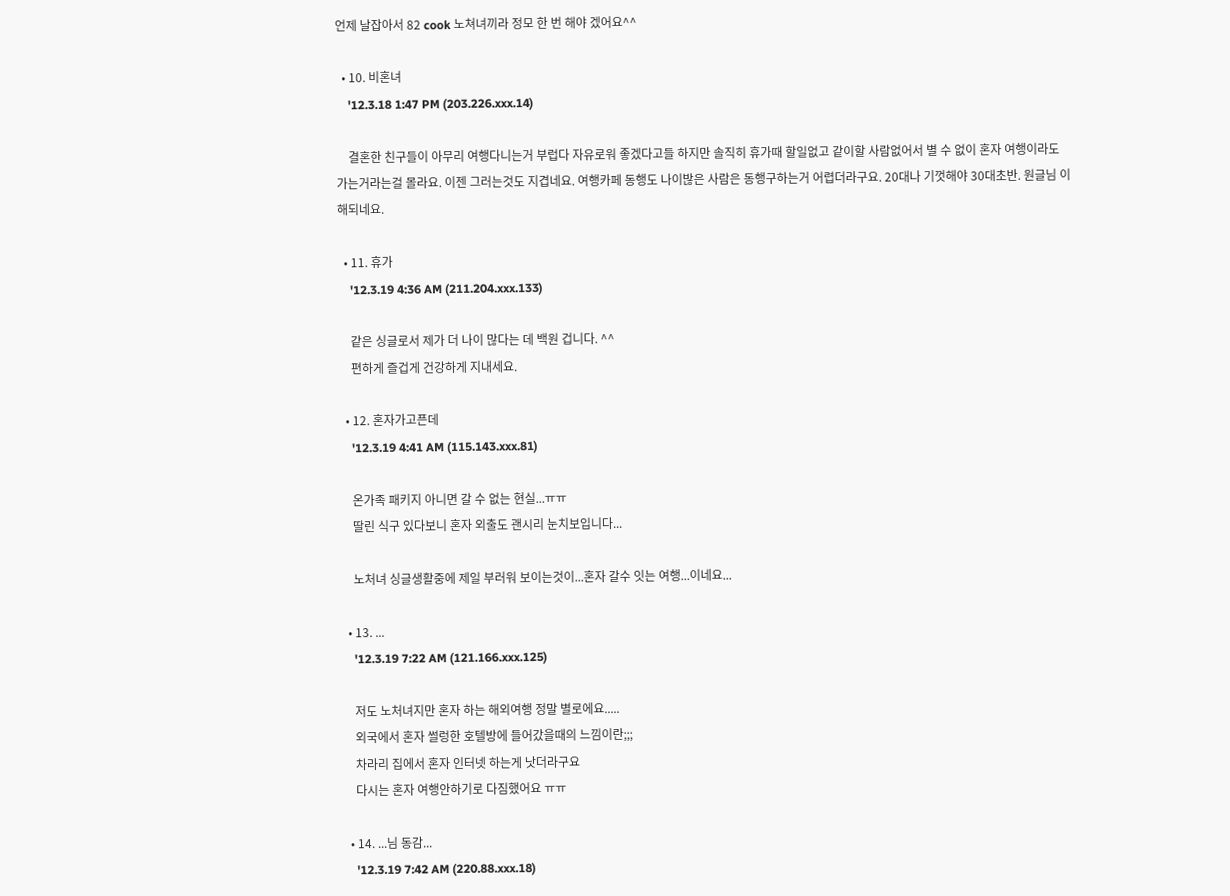언제 날잡아서 82 cook 노쳐녀끼라 정모 한 번 해야 겠어요^^

  • 10. 비혼녀
    '12.3.18 1:47 PM (203.226.xxx.14)

    결혼한 친구들이 아무리 여행다니는거 부럽다 자유로워 좋겠다고들 하지만 솔직히 휴가때 할일없고 같이할 사람없어서 별 수 없이 혼자 여행이라도 가는거라는걸 몰라요. 이젠 그러는것도 지겹네요. 여행카페 동행도 나이밚은 사람은 동행구하는거 어렵더라구요. 20대나 기껏해야 30대초반. 원글님 이해되네요.

  • 11. 휴가
    '12.3.19 4:36 AM (211.204.xxx.133)

    같은 싱글로서 제가 더 나이 많다는 데 백원 겁니다. ^^
    편하게 즐겁게 건강하게 지내세요.

  • 12. 혼자가고픈데
    '12.3.19 4:41 AM (115.143.xxx.81)

    온가족 패키지 아니면 갈 수 없는 현실...ㅠㅠ
    딸린 식구 있다보니 혼자 외출도 괜시리 눈치보입니다...

    노처녀 싱글생활중에 제일 부러워 보이는것이...혼자 갈수 잇는 여행...이네요...

  • 13. ...
    '12.3.19 7:22 AM (121.166.xxx.125)

    저도 노처녀지만 혼자 하는 해외여행 정말 별로에요.....
    외국에서 혼자 썰렁한 호텔방에 들어갔을때의 느낌이란;;;
    차라리 집에서 혼자 인터넷 하는게 낫더라구요
    다시는 혼자 여행안하기로 다짐했어요 ㅠㅠ

  • 14. ...님 동감...
    '12.3.19 7:42 AM (220.88.xxx.18)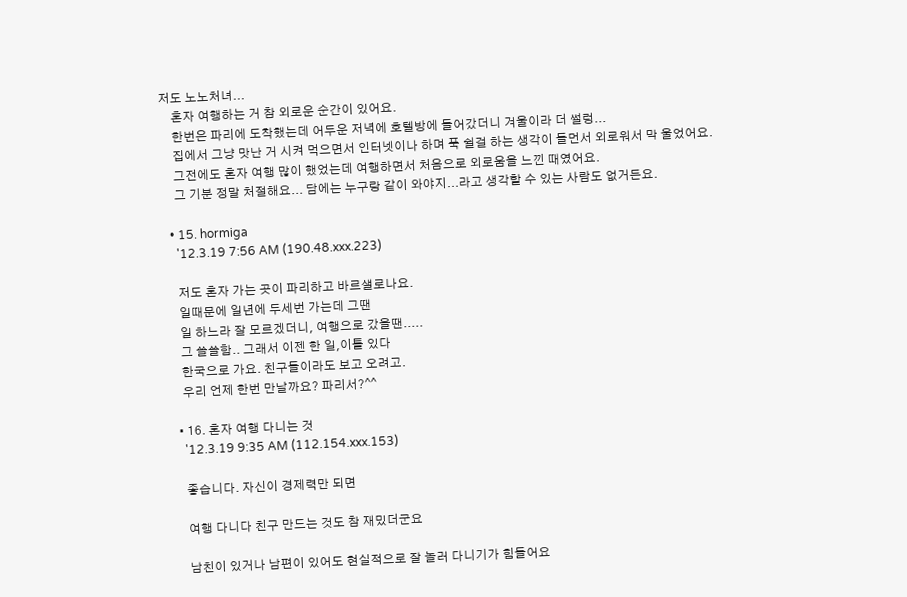저도 노노처녀...
    혼자 여행하는 거 참 외로운 순간이 있어요.
    한번은 파리에 도착했는데 어두운 저녁에 호텔방에 들어갔더니 겨울이라 더 썰렁...
    집에서 그냥 맛난 거 시켜 먹으면서 인터넷이나 하며 푹 쉴걸 하는 생각이 들먼서 외로워서 막 울었어요.
    그전에도 혼자 여행 많이 했었는데 여행하면서 처음으로 외로움을 느낀 때였어요.
    그 기분 정말 처절해요... 담에는 누구랑 같이 와야지...라고 생각할 수 있는 사람도 없거든요.

  • 15. hormiga
    '12.3.19 7:56 AM (190.48.xxx.223)

    저도 혼자 가는 곳이 파리하고 바르샐로나요.
    일때문에 일년에 두세번 가는데 그땐
    일 하느라 잘 모르겠더니, 여행으로 갔을땐.....
    그 쓸쓸함.. 그래서 이젠 한 일,이틀 있다
    한국으로 가요. 친구들이라도 보고 오려고.
    우리 언제 한번 만날까요? 파리서?^^

  • 16. 혼자 여행 다니는 것
    '12.3.19 9:35 AM (112.154.xxx.153)

    좋습니다. 자신이 경제력만 되면

    여행 다니다 친구 만드는 것도 참 재밌더군요

    남친이 있거나 남편이 있어도 현실적으로 잘 놀러 다니기가 힘들어요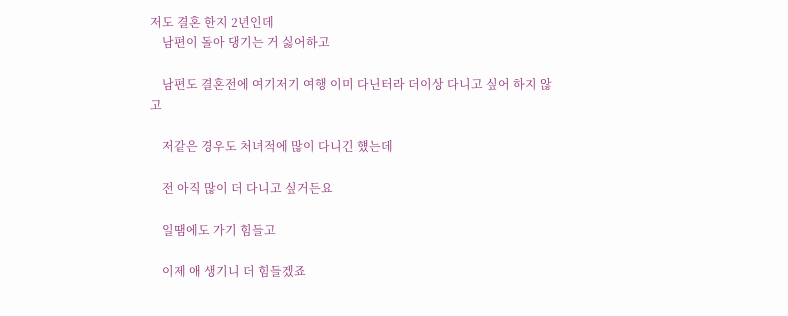저도 결혼 한지 2년인데
    남편이 돌아 댕기는 거 싫어하고

    남편도 결혼전에 여기저기 여행 이미 다닌터라 더이상 다니고 싶어 하지 않고

    저같은 경우도 처녀적에 많이 다니긴 헀는데

    전 아직 많이 더 다니고 싶거든요

    일땜에도 가기 힘들고

    이제 애 생기니 더 힘들겠죠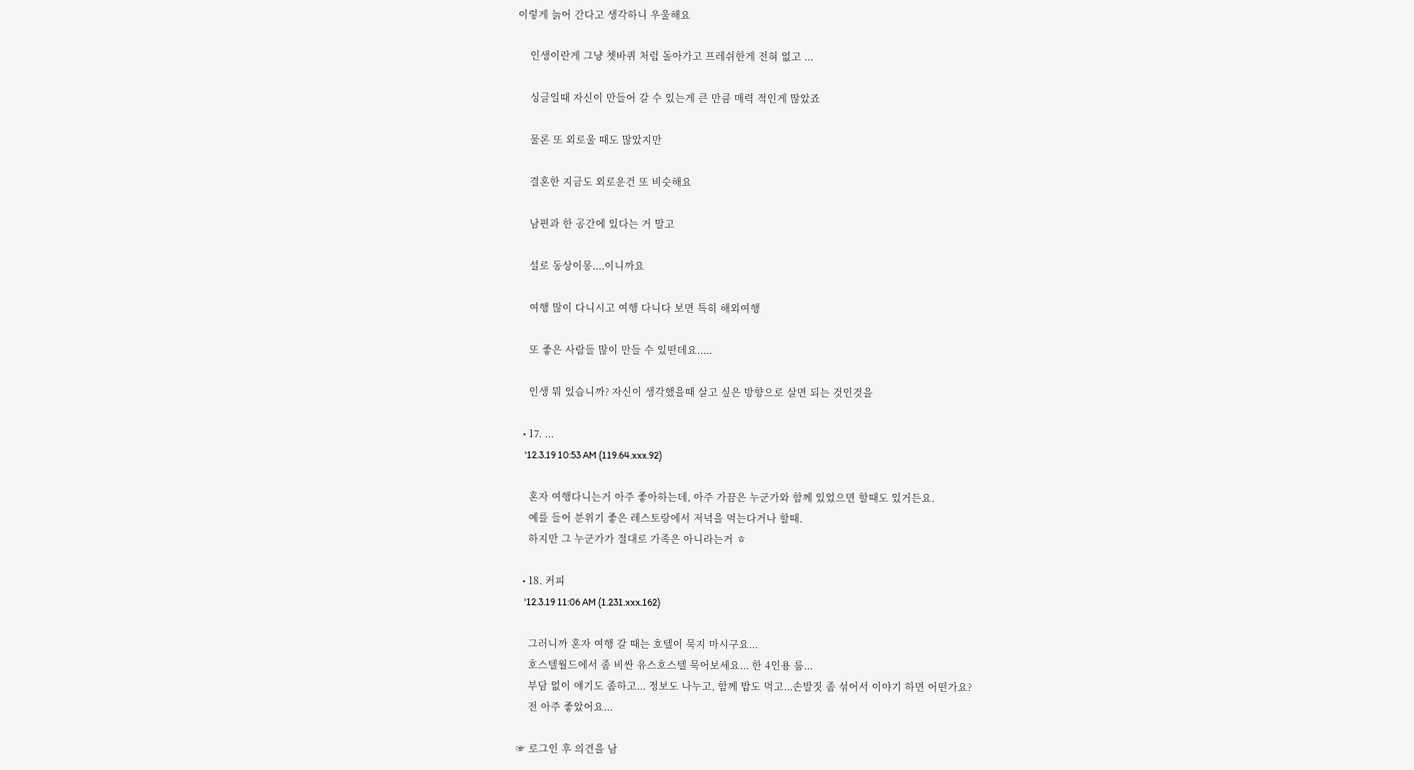이렇게 늙어 간다고 생각하니 우울해요

    인생이란게 그냥 쳇바퀴 처럼 돌아가고 프레쉬한게 전혀 없고 ...

    싱글일때 자신이 만들어 갈 수 있는게 큰 만큼 매력 적인게 많았죠

    물론 또 외로울 때도 많았지만

    결혼한 지금도 외로운건 또 비슷해요

    남편과 한 공간에 있다는 거 말고

    설로 동상이몽....이니까요

    여행 많이 다니시고 여행 다니다 보면 특히 해외여행

    또 좋은 사람들 많이 만들 수 있떤데요.....

    인생 뭐 있습니까? 자신이 생각했을때 살고 싶은 방향으로 살면 되는 것인것을

  • 17. ...
    '12.3.19 10:53 AM (119.64.xxx.92)

    혼자 여행다니는거 아주 좋아하는데, 아주 가끔은 누군가와 함께 있었으면 할때도 있거든요.
    예를 들어 분위기 좋은 레스토랑에서 저녁을 먹는다거나 할때.
    하지만 그 누군가가 절대로 가족은 아니라는거 ㅎ

  • 18. 커피
    '12.3.19 11:06 AM (1.231.xxx.162)

    그러니까 혼자 여행 갈 때는 호텔이 묵지 마시구요...
    호스텔월드에서 좀 비싼 유스호스텔 묵어보세요... 한 4인용 룸...
    부담 없이 얘기도 좀하고... 정보도 나누고, 함께 밥도 먹고...손발짓 좀 섞어서 이야기 하면 어떤가요?
    전 아주 좋았어요...

☞ 로그인 후 의견을 남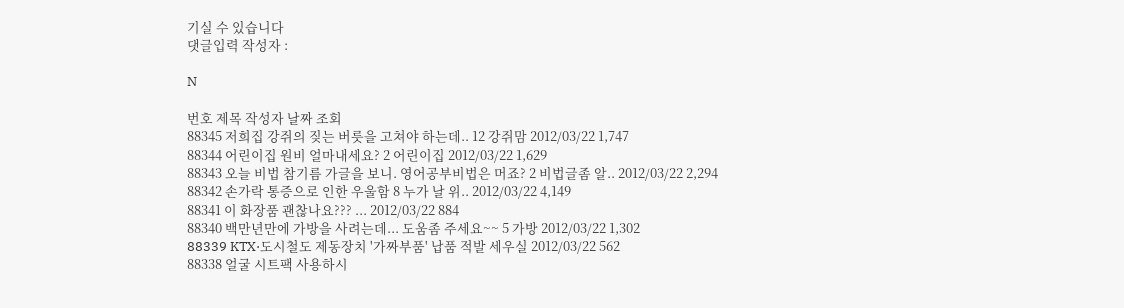기실 수 있습니다
댓글입력 작성자 :

N

번호 제목 작성자 날짜 조회
88345 저희집 강쥐의 짖는 버릇을 고쳐야 하는데.. 12 강쥐맘 2012/03/22 1,747
88344 어린이집 원비 얼마내세요? 2 어린이집 2012/03/22 1,629
88343 오늘 비법 참기름 가글을 보니. 영어공부비법은 머죠? 2 비법글좀 알.. 2012/03/22 2,294
88342 손가락 통증으로 인한 우울함 8 누가 날 위.. 2012/03/22 4,149
88341 이 화장품 괜찮나요??? ... 2012/03/22 884
88340 백만년만에 가방을 사려는데... 도움좀 주세요~~ 5 가방 2012/03/22 1,302
88339 KTX·도시철도 제동장치 '가짜부품' 납품 적발 세우실 2012/03/22 562
88338 얼굴 시트팩 사용하시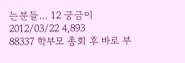는분들... 12 궁금이 2012/03/22 4,893
88337 학부모 총회 후 바로 부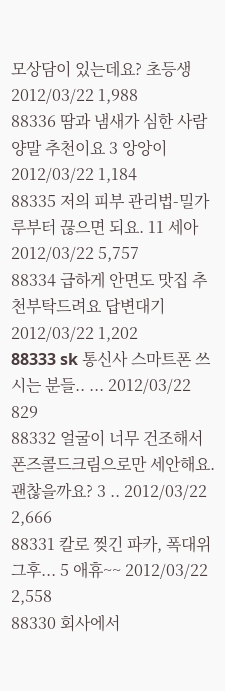모상담이 있는데요? 초등생 2012/03/22 1,988
88336 땀과 냄새가 심한 사람 양말 추천이요 3 앙앙이 2012/03/22 1,184
88335 저의 피부 관리법-밀가루부터 끊으면 되요. 11 세아 2012/03/22 5,757
88334 급하게 안면도 맛집 추천부탁드려요 답변대기 2012/03/22 1,202
88333 sk 통신사 스마트폰 쓰시는 분들.. ... 2012/03/22 829
88332 얼굴이 너무 건조해서 폰즈콜드크림으로만 세안해요.괜찮을까요? 3 .. 2012/03/22 2,666
88331 칼로 찢긴 파카, 폭대위 그후... 5 애휴~~ 2012/03/22 2,558
88330 회사에서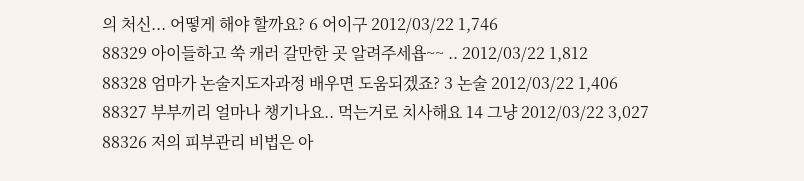의 처신... 어떻게 해야 할까요? 6 어이구 2012/03/22 1,746
88329 아이들하고 쑥 캐러 갈만한 곳 알려주세욥~~ .. 2012/03/22 1,812
88328 엄마가 논술지도자과정 배우면 도움되겠죠? 3 논술 2012/03/22 1,406
88327 부부끼리 얼마나 챙기나요.. 먹는거로 치사해요 14 그냥 2012/03/22 3,027
88326 저의 피부관리 비법은 아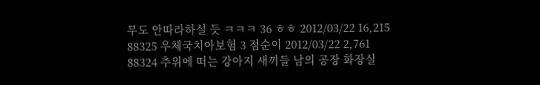무도 안따라하실 듯 ㅋㅋㅋ 36 ㅎㅎ 2012/03/22 16,215
88325 우체국치아보험 3 점순이 2012/03/22 2,761
88324 추위에 떠는 강아지 새끼들 남의 공장 화장실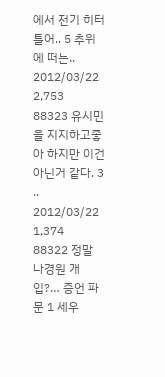에서 전기 히터 틀어.. 5 추위에 떠는.. 2012/03/22 2,753
88323 유시민을 지지하고좋아 하지만 이건 아닌거 같다. 3 .. 2012/03/22 1,374
88322 정말 나경원 개입?… 증언 파문 1 세우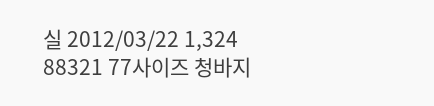실 2012/03/22 1,324
88321 77사이즈 청바지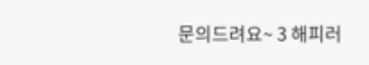문의드려요~ 3 해피러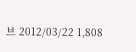브 2012/03/22 1,808